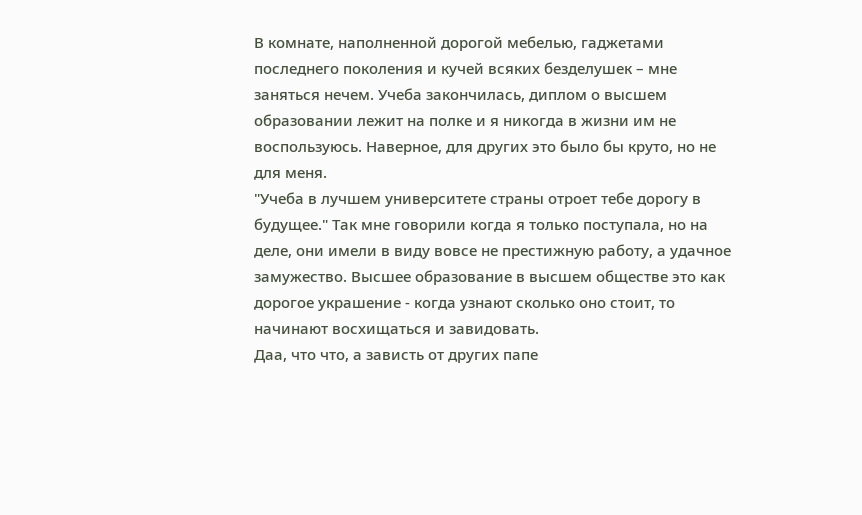В комнате, наполненной дорогой мебелью, гаджетами последнего поколения и кучей всяких безделушек – мне заняться нечем. Учеба закончилась, диплом о высшем образовании лежит на полке и я никогда в жизни им не воспользуюсь. Наверное, для других это было бы круто, но не для меня.
"Учеба в лучшем университете страны отроет тебе дорогу в будущее." Так мне говорили когда я только поступала, но на деле, они имели в виду вовсе не престижную работу, а удачное замужество. Высшее образование в высшем обществе это как дорогое украшение - когда узнают сколько оно стоит, то начинают восхищаться и завидовать.
Даа, что что, а зависть от других папе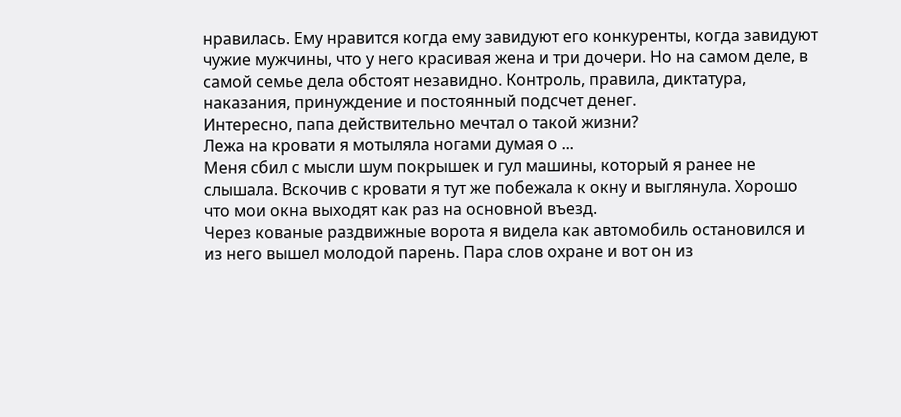нравилась. Ему нравится когда ему завидуют его конкуренты, когда завидуют чужие мужчины, что у него красивая жена и три дочери. Но на самом деле, в самой семье дела обстоят незавидно. Контроль, правила, диктатура, наказания, принуждение и постоянный подсчет денег.
Интересно, папа действительно мечтал о такой жизни?
Лежа на кровати я мотыляла ногами думая о ...
Меня сбил с мысли шум покрышек и гул машины, который я ранее не слышала. Вскочив с кровати я тут же побежала к окну и выглянула. Хорошо что мои окна выходят как раз на основной въезд.
Через кованые раздвижные ворота я видела как автомобиль остановился и из него вышел молодой парень. Пара слов охране и вот он из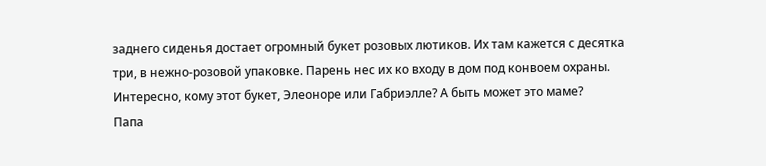заднего сиденья достает огромный букет розовых лютиков. Их там кажется с десятка три, в нежно-розовой упаковке. Парень нес их ко входу в дом под конвоем охраны.
Интересно, кому этот букет, Элеоноре или Габриэлле? А быть может это маме?
Папа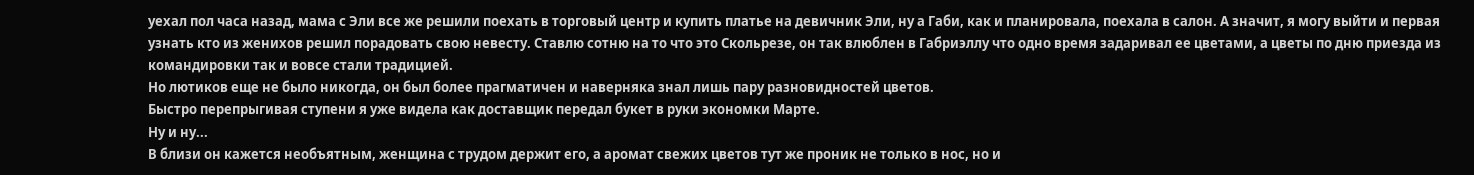уехал пол часа назад, мама с Эли все же решили поехать в торговый центр и купить платье на девичник Эли, ну а Габи, как и планировала, поехала в салон. А значит, я могу выйти и первая узнать кто из женихов решил порадовать свою невесту. Ставлю сотню на то что это Скольрезе, он так влюблен в Габриэллу что одно время задаривал ее цветами, а цветы по дню приезда из командировки так и вовсе стали традицией.
Но лютиков еще не было никогда, он был более прагматичен и наверняка знал лишь пару разновидностей цветов.
Быстро перепрыгивая ступени я уже видела как доставщик передал букет в руки экономки Марте.
Ну и ну...
В близи он кажется необъятным, женщина с трудом держит его, а аромат свежих цветов тут же проник не только в нос, но и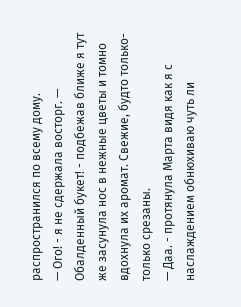распространился по всему дому.
— Ого! - я не сдержала восторг. — Обалденный букет! - подбежав ближе я тут же засунула нос в нежные цветы и томно вдохнула их аромат. Свежие, будто только-только срезаны.
— Даа. - протянула Марта видя как я с наслаждением обнюхиваю чуть ли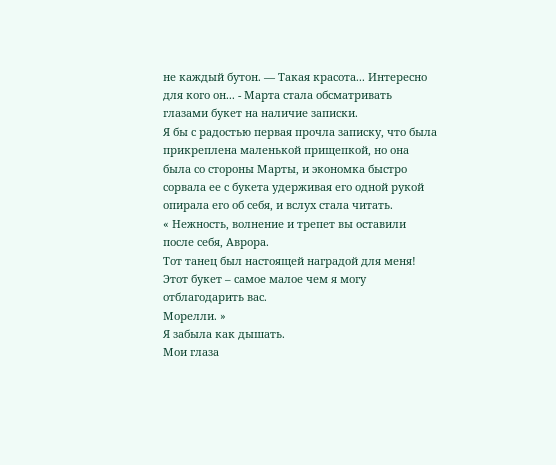не каждый бутон. — Такая красота... Интересно для кого он... - Марта стала обсматривать глазами букет на наличие записки.
Я бы с радостью первая прочла записку, что была прикреплена маленькой прищепкой, но она была со стороны Марты, и экономка быстро сорвала ее с букета удерживая его одной рукой опирала его об себя, и вслух стала читать.
« Нежность, волнение и трепет вы оставили после себя, Аврора.
Тот танец был настоящей наградой для меня!
Этот букет – самое малое чем я могу отблагодарить вас.
Морелли. »
Я забыла как дышать.
Мои глаза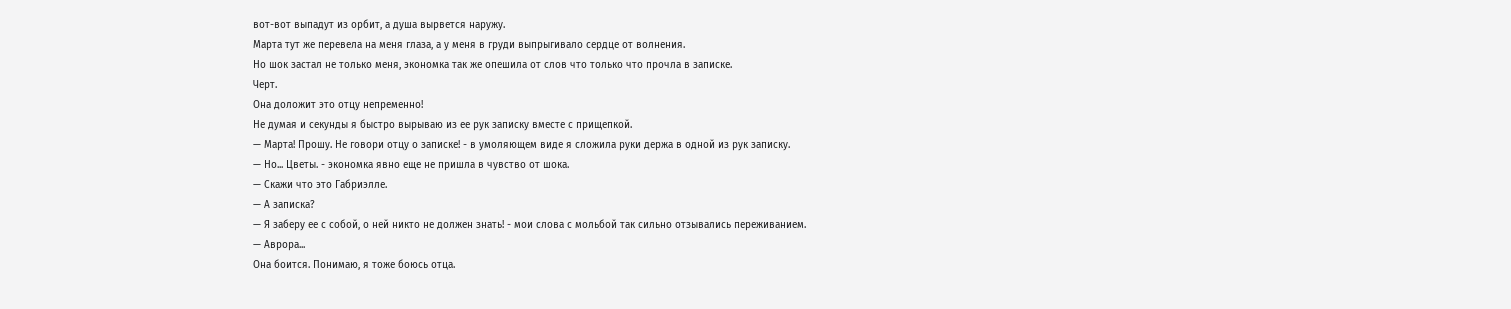вот-вот выпадут из орбит, а душа вырвется наружу.
Марта тут же перевела на меня глаза, а у меня в груди выпрыгивало сердце от волнения.
Но шок застал не только меня, экономка так же опешила от слов что только что прочла в записке.
Черт.
Она доложит это отцу непременно!
Не думая и секунды я быстро вырываю из ее рук записку вместе с прищепкой.
— Марта! Прошу. Не говори отцу о записке! - в умоляющем виде я сложила руки держа в одной из рук записку.
— Но... Цветы. - экономка явно еще не пришла в чувство от шока.
— Скажи что это Габриэлле.
— А записка?
— Я заберу ее с собой, о ней никто не должен знать! - мои слова с мольбой так сильно отзывались переживанием.
— Аврора...
Она боится. Понимаю, я тоже боюсь отца.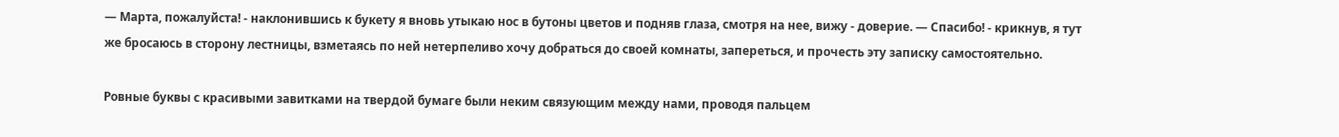— Марта, пожалуйста! - наклонившись к букету я вновь утыкаю нос в бутоны цветов и подняв глаза, смотря на нее, вижу - доверие. — Спасибо! - крикнув, я тут же бросаюсь в сторону лестницы, взметаясь по ней нетерпеливо хочу добраться до своей комнаты, запереться, и прочесть эту записку самостоятельно.

Ровные буквы с красивыми завитками на твердой бумаге были неким связующим между нами, проводя пальцем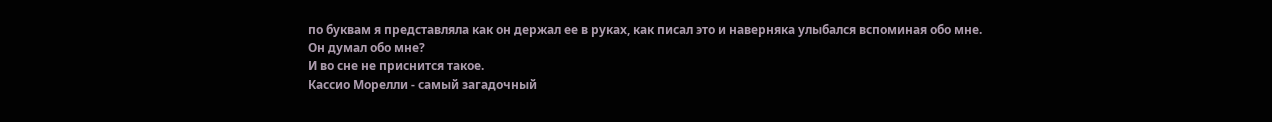по буквам я представляла как он держал ее в руках, как писал это и наверняка улыбался вспоминая обо мне.
Он думал обо мне?
И во сне не приснится такое.
Кассио Морелли - самый загадочный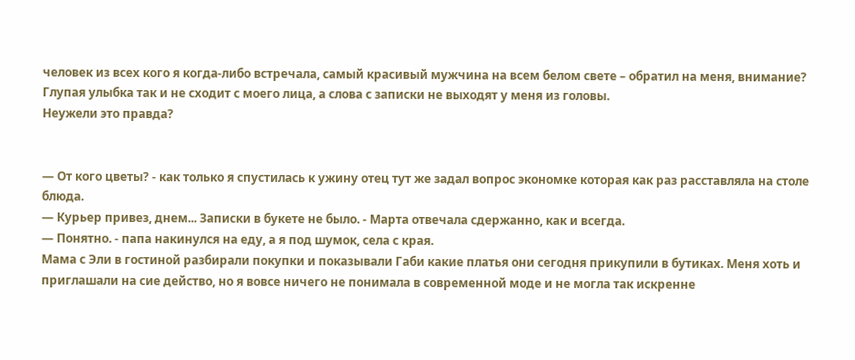человек из всех кого я когда-либо встречала, самый красивый мужчина на всем белом свете – обратил на меня, внимание? Глупая улыбка так и не сходит с моего лица, а слова с записки не выходят у меня из головы.
Неужели это правда?


— От кого цветы? - как только я спустилась к ужину отец тут же задал вопрос экономке которая как раз расставляла на столе блюда.
— Курьер привез, днем... Записки в букете не было. - Марта отвечала сдержанно, как и всегда.
— Понятно. - папа накинулся на еду, а я под шумок, села с края.
Мама с Эли в гостиной разбирали покупки и показывали Габи какие платья они сегодня прикупили в бутиках. Меня хоть и приглашали на сие действо, но я вовсе ничего не понимала в современной моде и не могла так искренне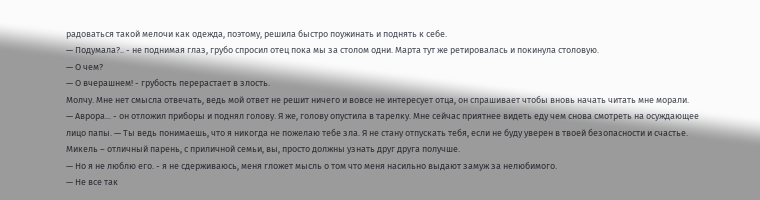радоваться такой мелочи как одежда, поэтому, решила быстро поужинать и поднять к себе.
— Подумала?.. - не поднимая глаз, грубо спросил отец пока мы за столом одни. Марта тут же ретировалась и покинула столовую.
— О чем?
— О вчерашнем! - грубость перерастает в злость.
Молчу. Мне нет смысла отвечать, ведь мой ответ не решит ничего и вовсе не интересует отца, он спрашивает чтобы вновь начать читать мне морали.
— Аврора... - он отложил приборы и поднял голову. Я же, голову опустила в тарелку. Мне сейчас приятнее видеть еду чем снова смотреть на осуждающее лицо папы. — Ты ведь понимаешь, что я никогда не пожелаю тебе зла. Я не стану отпускать тебя, если не буду уверен в твоей безопасности и счастье. Микель – отличный парень, с приличной семьи, вы, просто должны узнать друг друга получше.
— Но я не люблю его. - я не сдерживаюсь, меня гложет мысль о том что меня насильно выдают замуж за нелюбимого.
— Не все так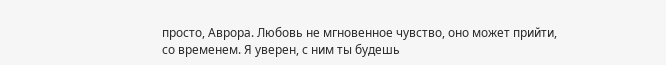просто, Аврора. Любовь не мгновенное чувство, оно может прийти, со временем. Я уверен, с ним ты будешь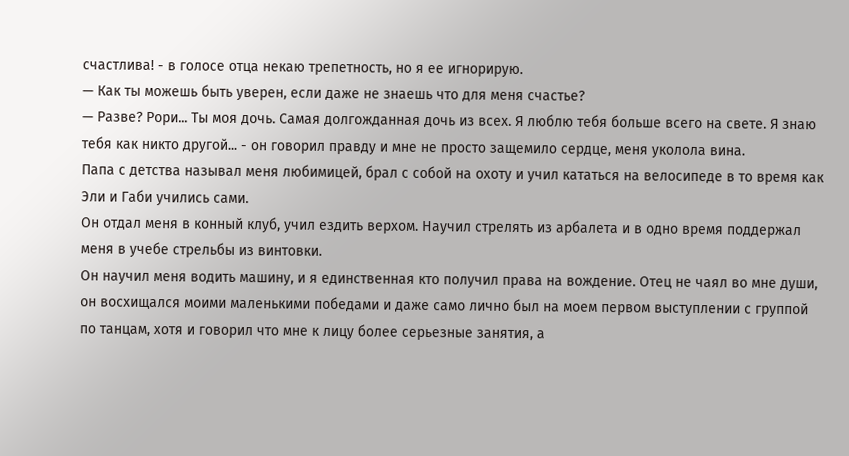счастлива! - в голосе отца некаю трепетность, но я ее игнорирую.
— Как ты можешь быть уверен, если даже не знаешь что для меня счастье?
— Разве? Рори... Ты моя дочь. Самая долгожданная дочь из всех. Я люблю тебя больше всего на свете. Я знаю тебя как никто другой... - он говорил правду и мне не просто защемило сердце, меня уколола вина.
Папа с детства называл меня любимицей, брал с собой на охоту и учил кататься на велосипеде в то время как Эли и Габи учились сами.
Он отдал меня в конный клуб, учил ездить верхом. Научил стрелять из арбалета и в одно время поддержал меня в учебе стрельбы из винтовки.
Он научил меня водить машину, и я единственная кто получил права на вождение. Отец не чаял во мне души, он восхищался моими маленькими победами и даже само лично был на моем первом выступлении с группой по танцам, хотя и говорил что мне к лицу более серьезные занятия, а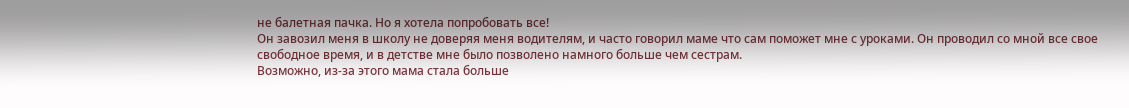не балетная пачка. Но я хотела попробовать все!
Он завозил меня в школу не доверяя меня водителям, и часто говорил маме что сам поможет мне с уроками. Он проводил со мной все свое свободное время, и в детстве мне было позволено намного больше чем сестрам.
Возможно, из-за этого мама стала больше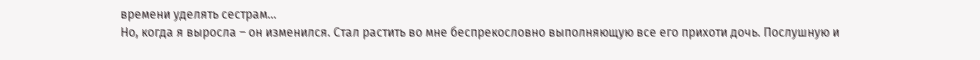времени уделять сестрам...
Но, когда я выросла – он изменился. Стал растить во мне беспрекословно выполняющую все его прихоти дочь. Послушную и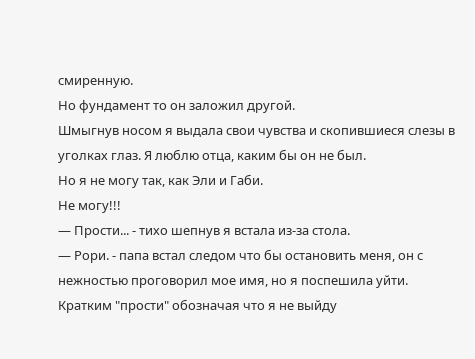смиренную.
Но фундамент то он заложил другой.
Шмыгнув носом я выдала свои чувства и скопившиеся слезы в уголках глаз. Я люблю отца, каким бы он не был.
Но я не могу так, как Эли и Габи.
Не могу!!!
— Прости... - тихо шепнув я встала из-за стола.
— Рори. - папа встал следом что бы остановить меня, он с нежностью проговорил мое имя, но я поспешила уйти.
Кратким "прости" обозначая что я не выйду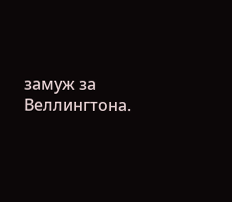замуж за Веллингтона.